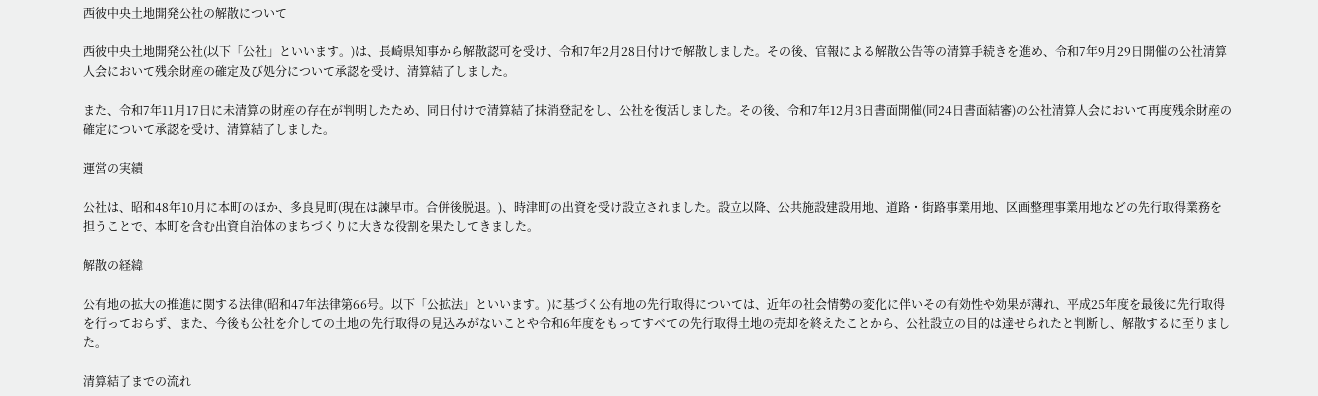西彼中央土地開発公社の解散について

西彼中央土地開発公社(以下「公社」といいます。)は、長崎県知事から解散認可を受け、令和7年2月28日付けで解散しました。その後、官報による解散公告等の清算手続きを進め、令和7年9月29日開催の公社清算人会において残余財産の確定及び処分について承認を受け、清算結了しました。

また、令和7年11月17日に未清算の財産の存在が判明したため、同日付けで清算結了抹消登記をし、公社を復活しました。その後、令和7年12月3日書面開催(同24日書面結審)の公社清算人会において再度残余財産の確定について承認を受け、清算結了しました。

運営の実績

公社は、昭和48年10月に本町のほか、多良見町(現在は諫早市。合併後脱退。)、時津町の出資を受け設立されました。設立以降、公共施設建設用地、道路・街路事業用地、区画整理事業用地などの先行取得業務を担うことで、本町を含む出資自治体のまちづくりに大きな役割を果たしてきました。

解散の経緯

公有地の拡大の推進に関する法律(昭和47年法律第66号。以下「公拡法」といいます。)に基づく公有地の先行取得については、近年の社会情勢の変化に伴いその有効性や効果が薄れ、平成25年度を最後に先行取得を行っておらず、また、今後も公社を介しての土地の先行取得の見込みがないことや令和6年度をもってすべての先行取得土地の売却を終えたことから、公社設立の目的は達せられたと判断し、解散するに至りました。

清算結了までの流れ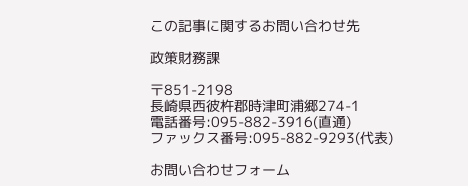この記事に関するお問い合わせ先

政策財務課

〒851-2198
長崎県西彼杵郡時津町浦郷274-1
電話番号:095-882-3916(直通)
ファックス番号:095-882-9293(代表)

お問い合わせフォーム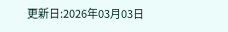更新日:2026年03月03日